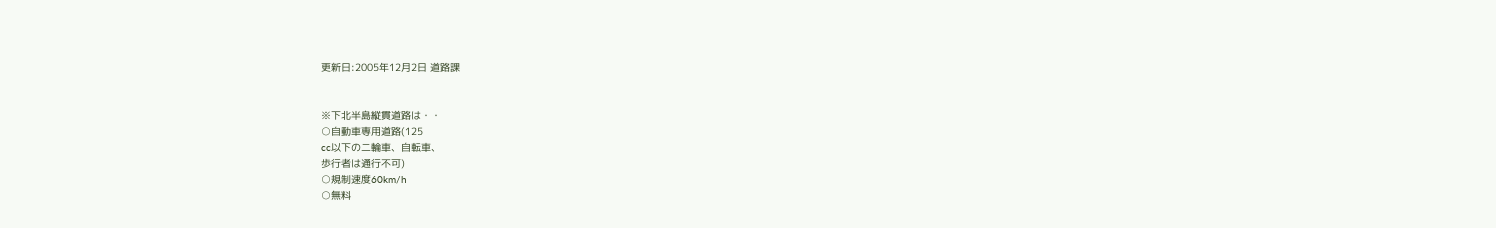更新日:2005年12月2日 道路課


※下北半島縦貫道路は・・
○自動車専用道路(125
cc以下の二輪車、自転車、
歩行者は通行不可)
○規制速度60km/h
○無料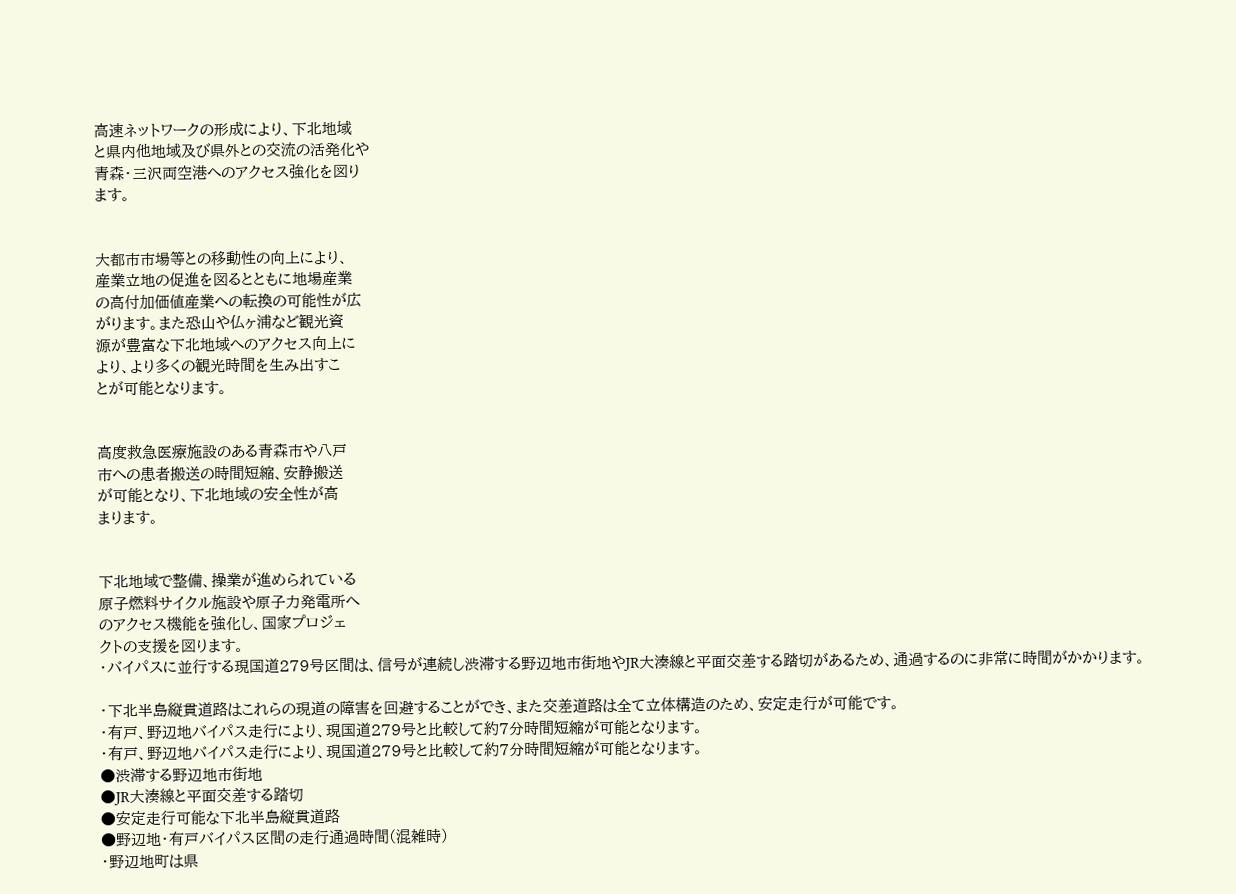高速ネットワークの形成により、下北地域
と県内他地域及び県外との交流の活発化や
青森・三沢両空港へのアクセス強化を図り
ます。


大都市市場等との移動性の向上により、
産業立地の促進を図るとともに地場産業
の高付加価値産業への転換の可能性が広
がります。また恐山や仏ヶ浦など観光資
源が豊富な下北地域へのアクセス向上に
より、より多くの観光時間を生み出すこ
とが可能となります。


高度救急医療施設のある青森市や八戸
市への患者搬送の時間短縮、安静搬送
が可能となり、下北地域の安全性が高
まります。


下北地域で整備、操業が進められている
原子燃料サイクル施設や原子力発電所へ
のアクセス機能を強化し、国家プロジェ
クトの支援を図ります。
・バイパスに並行する現国道279号区間は、信号が連続し渋滞する野辺地市街地やJR大湊線と平面交差する踏切があるため、通過するのに非常に時間がかかります。

・下北半島縦貫道路はこれらの現道の障害を回避することができ、また交差道路は全て立体構造のため、安定走行が可能です。
・有戸、野辺地バイパス走行により、現国道279号と比較して約7分時間短縮が可能となります。
・有戸、野辺地バイパス走行により、現国道279号と比較して約7分時間短縮が可能となります。
●渋滞する野辺地市街地
●JR大湊線と平面交差する踏切
●安定走行可能な下北半島縦貫道路
●野辺地・有戸バイパス区間の走行通過時間(混雑時)
・野辺地町は県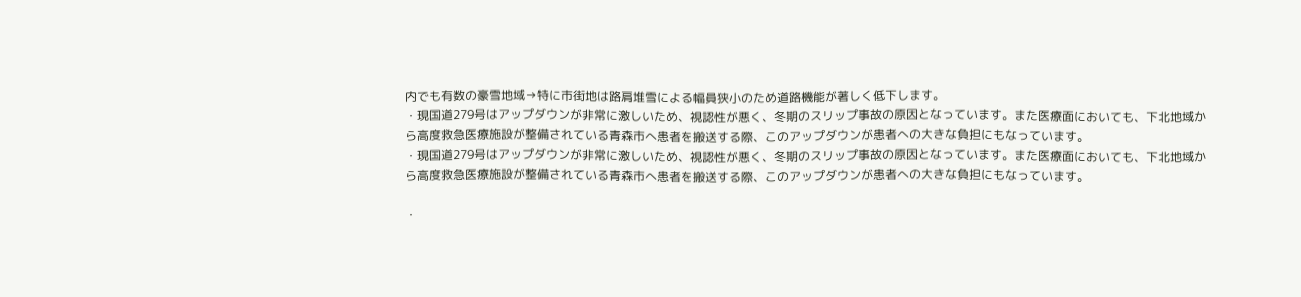内でも有数の豪雪地域→特に市街地は路肩堆雪による幅員狭小のため道路機能が著しく低下します。
・現国道279号はアップダウンが非常に激しいため、視認性が悪く、冬期のスリップ事故の原因となっています。また医療面においても、下北地域から高度救急医療施設が整備されている青森市へ患者を搬送する際、このアップダウンが患者への大きな負担にもなっています。
・現国道279号はアップダウンが非常に激しいため、視認性が悪く、冬期のスリップ事故の原因となっています。また医療面においても、下北地域から高度救急医療施設が整備されている青森市へ患者を搬送する際、このアップダウンが患者への大きな負担にもなっています。

・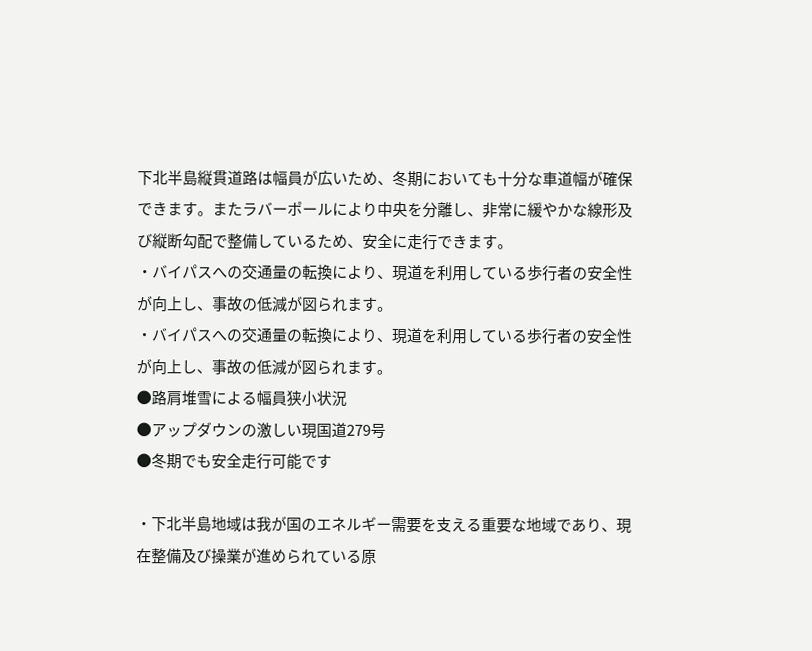下北半島縦貫道路は幅員が広いため、冬期においても十分な車道幅が確保できます。またラバーポールにより中央を分離し、非常に緩やかな線形及び縦断勾配で整備しているため、安全に走行できます。
・バイパスへの交通量の転換により、現道を利用している歩行者の安全性が向上し、事故の低減が図られます。
・バイパスへの交通量の転換により、現道を利用している歩行者の安全性が向上し、事故の低減が図られます。
●路肩堆雪による幅員狭小状況
●アップダウンの激しい現国道279号
●冬期でも安全走行可能です

・下北半島地域は我が国のエネルギー需要を支える重要な地域であり、現在整備及び操業が進められている原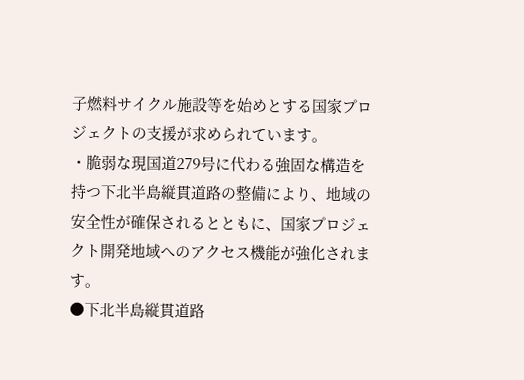子燃料サイクル施設等を始めとする国家プロジェクトの支援が求められています。
・脆弱な現国道279号に代わる強固な構造を持つ下北半島縦貫道路の整備により、地域の安全性が確保されるとともに、国家プロジェクト開発地域へのアクセス機能が強化されます。
●下北半島縦貫道路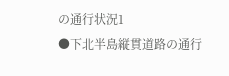の通行状況1
●下北半島縦貫道路の通行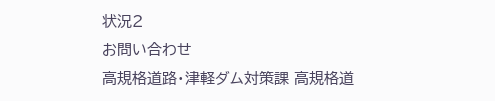状況2
お問い合わせ
高規格道路・津軽ダム対策課 高規格道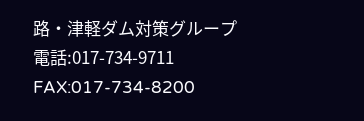路・津軽ダム対策グループ
電話:017-734-9711
FAX:017-734-8200